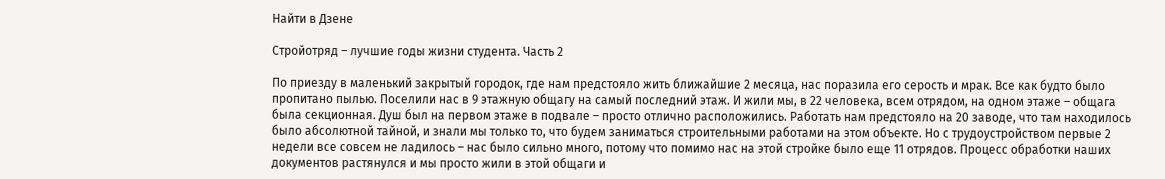Найти в Дзене

Стройотряд – лучшие годы жизни студента. Часть 2

По приезду в маленький закрытый городок, где нам предстояло жить ближайшие 2 месяца, нас поразила его серость и мрак. Все как будто было пропитано пылью. Поселили нас в 9 этажную общагу на самый последний этаж. И жили мы, в 22 человека, всем отрядом, на одном этаже – общага была секционная. Душ был на первом этаже в подвале – просто отлично расположились. Работать нам предстояло на 20 заводе, что там находилось было абсолютной тайной, и знали мы только то, что будем заниматься строительными работами на этом объекте. Но с трудоустройством первые 2 недели все совсем не ладилось – нас было сильно много, потому что помимо нас на этой стройке было еще 11 отрядов. Процесс обработки наших документов растянулся и мы просто жили в этой общаги и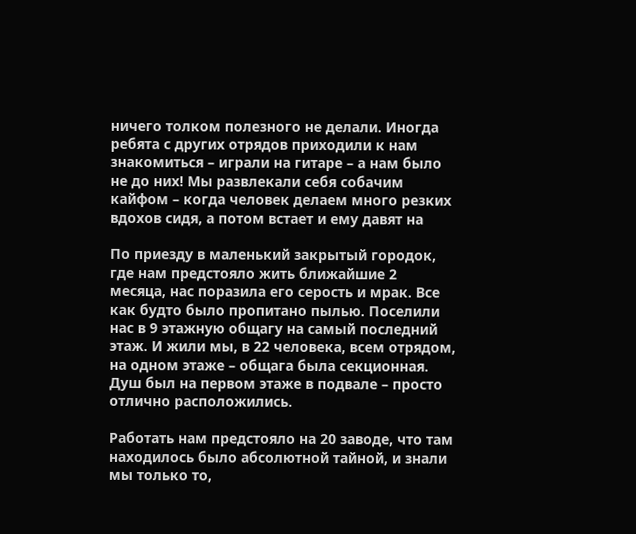ничего толком полезного не делали. Иногда ребята с других отрядов приходили к нам знакомиться – играли на гитаре – а нам было не до них! Мы развлекали себя собачим кайфом – когда человек делаем много резких вдохов сидя, а потом встает и ему давят на

По приезду в маленький закрытый городок, где нам предстояло жить ближайшие 2 месяца, нас поразила его серость и мрак. Все как будто было пропитано пылью. Поселили нас в 9 этажную общагу на самый последний этаж. И жили мы, в 22 человека, всем отрядом, на одном этаже – общага была секционная. Душ был на первом этаже в подвале – просто отлично расположились.

Работать нам предстояло на 20 заводе, что там находилось было абсолютной тайной, и знали мы только то,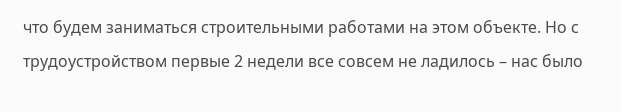что будем заниматься строительными работами на этом объекте. Но с трудоустройством первые 2 недели все совсем не ладилось – нас было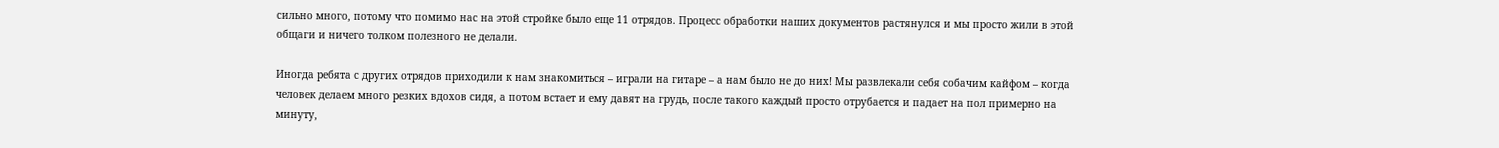сильно много, потому что помимо нас на этой стройке было еще 11 отрядов. Процесс обработки наших документов растянулся и мы просто жили в этой общаги и ничего толком полезного не делали.

Иногда ребята с других отрядов приходили к нам знакомиться – играли на гитаре – а нам было не до них! Мы развлекали себя собачим кайфом – когда человек делаем много резких вдохов сидя, а потом встает и ему давят на грудь, после такого каждый просто отрубается и падает на пол примерно на минуту,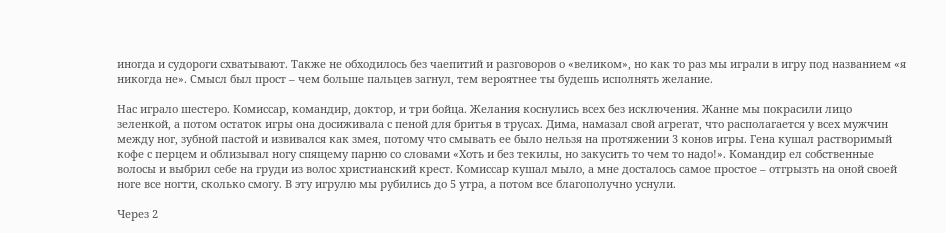иногда и судороги схватывают. Также не обходилось без чаепитий и разговоров о «великом», но как то раз мы играли в игру под названием «я никогда не». Смысл был прост – чем больше пальцев загнул, тем вероятнее ты будешь исполнять желание.

Нас играло шестеро. Комиссар, командир, доктор, и три бойца. Желания коснулись всех без исключения. Жанне мы покрасили лицо зеленкой, а потом остаток игры она досиживала с пеной для бритья в трусах. Дима, намазал свой агрегат, что располагается у всех мужчин между ног, зубной пастой и извивался как змея, потому что смывать ее было нельзя на протяжении 3 конов игры. Гена кушал растворимый кофе с перцем и облизывал ногу спящему парню со словами «Хоть и без текилы, но закусить то чем то надо!». Командир ел собственные волосы и выбрил себе на груди из волос христианский крест. Комиссар кушал мыло, а мне досталось самое простое – отгрызть на оной своей ноге все ногти, сколько смогу. В эту игрулю мы рубились до 5 утра, а потом все благополучно уснули.

Через 2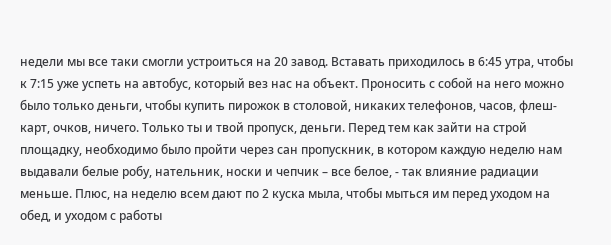недели мы все таки смогли устроиться на 20 завод. Вставать приходилось в 6:45 утра, чтобы к 7:15 уже успеть на автобус, который вез нас на объект. Проносить с собой на него можно было только деньги, чтобы купить пирожок в столовой, никаких телефонов, часов, флеш-карт, очков, ничего. Только ты и твой пропуск, деньги. Перед тем как зайти на строй площадку, необходимо было пройти через сан пропускник, в котором каждую неделю нам выдавали белые робу, нательник, носки и чепчик – все белое, - так влияние радиации меньше. Плюс, на неделю всем дают по 2 куска мыла, чтобы мыться им перед уходом на обед, и уходом с работы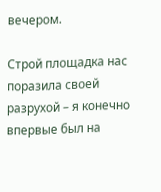вечером.

Строй площадка нас поразила своей разрухой – я конечно впервые был на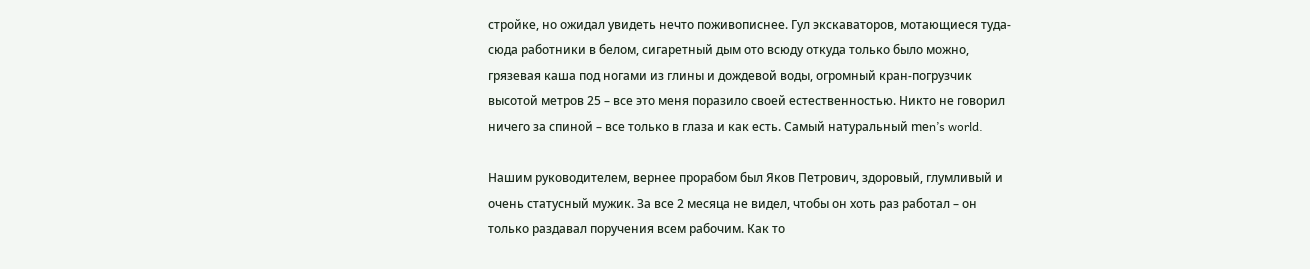стройке, но ожидал увидеть нечто поживописнее. Гул экскаваторов, мотающиеся туда-сюда работники в белом, сигаретный дым ото всюду откуда только было можно, грязевая каша под ногами из глины и дождевой воды, огромный кран-погрузчик высотой метров 25 – все это меня поразило своей естественностью. Никто не говорил ничего за спиной – все только в глаза и как есть. Самый натуральный mеn’s world.

Нашим руководителем, вернее прорабом был Яков Петрович, здоровый, глумливый и очень статусный мужик. За все 2 месяца не видел, чтобы он хоть раз работал – он только раздавал поручения всем рабочим. Как то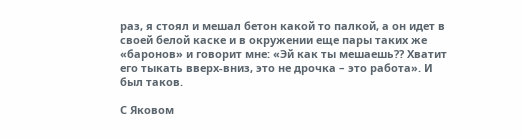раз, я стоял и мешал бетон какой то палкой, а он идет в своей белой каске и в окружении еще пары таких же «баронов» и говорит мне: «Эй как ты мешаешь?? Хватит его тыкать вверх-вниз, это не дрочка – это работа». И был таков.

С Яковом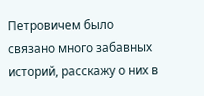Петровичем было связано много забавных историй, расскажу о них в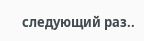следующий раз..